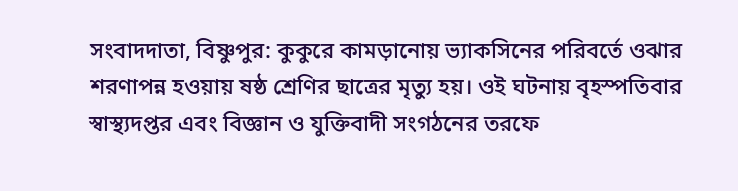সংবাদদাতা, বিষ্ণুপুর: কুকুরে কামড়ানোয় ভ্যাকসিনের পরিবর্তে ওঝার শরণাপন্ন হওয়ায় ষষ্ঠ শ্রেণির ছাত্রের মৃত্যু হয়। ওই ঘটনায় বৃহস্পতিবার স্বাস্থ্যদপ্তর এবং বিজ্ঞান ও যুক্তিবাদী সংগঠনের তরফে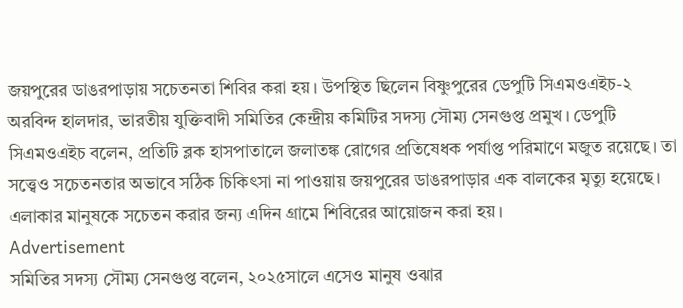জয়পুরের ডাঙরপাড়ায় সচেতনতা শিবির করা হয়। উপস্থিত ছিলেন বিষ্ণুপুরের ডেপুটি সিএমওএইচ-২ অরবিন্দ হালদার, ভারতীয় যুক্তিবাদী সমিতির কেন্দ্রীয় কমিটির সদস্য সৌম্য সেনগুপ্ত প্রমুখ। ডেপুটি সিএমওএইচ বলেন, প্রতিটি ব্লক হাসপাতালে জলাতঙ্ক রোগের প্রতিষেধক পর্যাপ্ত পরিমাণে মজুত রয়েছে। তা সত্ত্বেও সচেতনতার অভাবে সঠিক চিকিৎসা না পাওয়ায় জয়পুরের ডাঙরপাড়ার এক বালকের মৃত্যু হয়েছে। এলাকার মানুষকে সচেতন করার জন্য এদিন গ্রামে শিবিরের আয়োজন করা হয়।
Advertisement
সমিতির সদস্য সৌম্য সেনগুপ্ত বলেন, ২০২৫সালে এসেও মানুষ ওঝার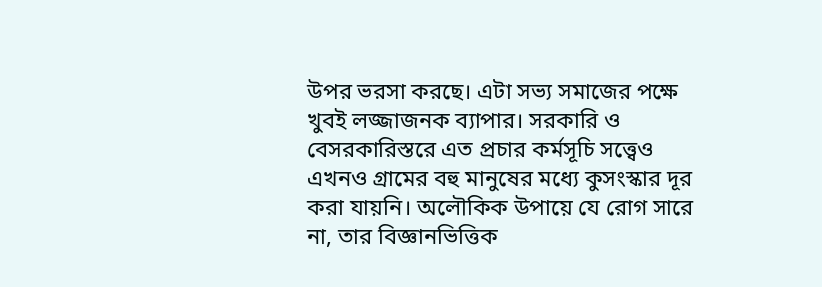উপর ভরসা করছে। এটা সভ্য সমাজের পক্ষে খুবই লজ্জাজনক ব্যাপার। সরকারি ও বেসরকারিস্তরে এত প্রচার কর্মসূচি সত্ত্বেও এখনও গ্রামের বহু মানুষের মধ্যে কুসংস্কার দূর করা যায়নি। অলৌকিক উপায়ে যে রোগ সারে না, তার বিজ্ঞানভিত্তিক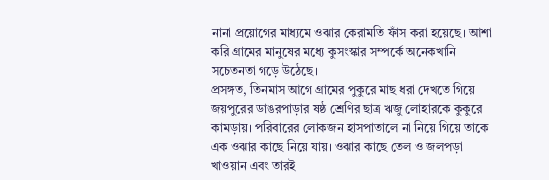নানা প্রয়োগের মাধ্যমে ওঝার কেরামতি ফাঁস করা হয়েছে। আশা করি গ্রামের মানুষের মধ্যে কুসংস্কার সম্পর্কে অনেকখানি সচেতনতা গড়ে উঠেছে।
প্রসঙ্গত, তিনমাস আগে গ্রামের পুকুরে মাছ ধরা দেখতে গিয়ে জয়পুরের ডাঙরপাড়ার ষষ্ঠ শ্রেণির ছাত্র ঋজু লোহারকে কুকুরে কামড়ায়। পরিবারের লোকজন হাসপাতালে না নিয়ে গিয়ে তাকে এক ওঝার কাছে নিয়ে যায়। ওঝার কাছে তেল ও জলপড়া খাওয়ান এবং তারই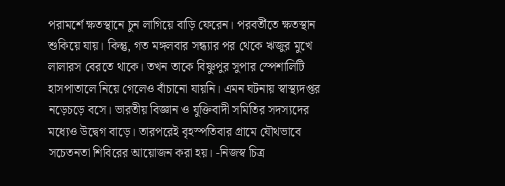পরামর্শে ক্ষতস্থানে চুন লাগিয়ে বাড়ি ফেরেন। পরবর্তীতে ক্ষতস্থান শুকিয়ে যায়। কিন্তু, গত মঙ্গলবার সন্ধ্যার পর থেকে ঋজুর মুখে লালারস বেরতে থাকে। তখন তাকে বিষ্ণুপুর সুপার স্পেশালিটি হাসপাতালে নিয়ে গেলেও বাঁচানো যায়নি। এমন ঘটনায় স্বাস্থ্যদপ্তর নড়েচড়ে বসে। ভারতীয় বিজ্ঞান ও যুক্তিবাদী সমিতির সদস্যদের মধ্যেও উদ্বেগ বাড়ে। তারপরেই বৃহস্পতিবার গ্রামে যৌথভাবে সচেতনতা শিবিরের আয়োজন করা হয়। -নিজস্ব চিত্র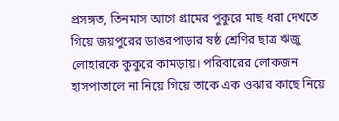প্রসঙ্গত, তিনমাস আগে গ্রামের পুকুরে মাছ ধরা দেখতে গিয়ে জয়পুরের ডাঙরপাড়ার ষষ্ঠ শ্রেণির ছাত্র ঋজু লোহারকে কুকুরে কামড়ায়। পরিবারের লোকজন হাসপাতালে না নিয়ে গিয়ে তাকে এক ওঝার কাছে নিয়ে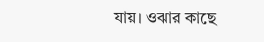যায়। ওঝার কাছে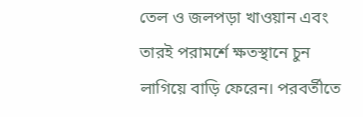তেল ও জলপড়া খাওয়ান এবং তারই পরামর্শে ক্ষতস্থানে চুন লাগিয়ে বাড়ি ফেরেন। পরবর্তীতে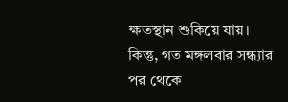ক্ষতস্থান শুকিয়ে যায়। কিন্তু, গত মঙ্গলবার সন্ধ্যার পর থেকে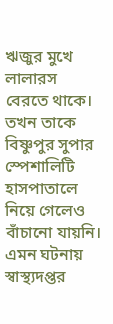ঋজুর মুখে লালারস বেরতে থাকে। তখন তাকে বিষ্ণুপুর সুপার স্পেশালিটি হাসপাতালে নিয়ে গেলেও বাঁচানো যায়নি। এমন ঘটনায় স্বাস্থ্যদপ্তর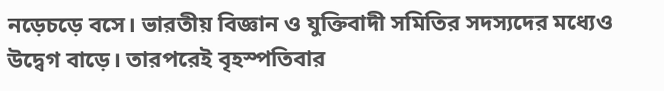নড়েচড়ে বসে। ভারতীয় বিজ্ঞান ও যুক্তিবাদী সমিতির সদস্যদের মধ্যেও উদ্বেগ বাড়ে। তারপরেই বৃহস্পতিবার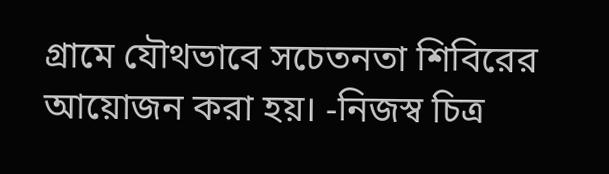গ্রামে যৌথভাবে সচেতনতা শিবিরের আয়োজন করা হয়। -নিজস্ব চিত্র